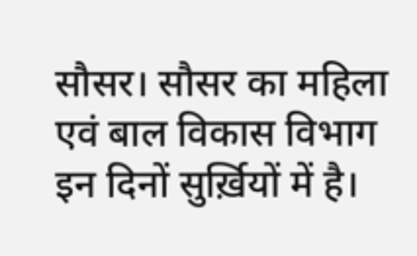सौसर। सौसर का महिला एवं बाल विकास विभाग इन दिनों सुर्ख़ियों में है।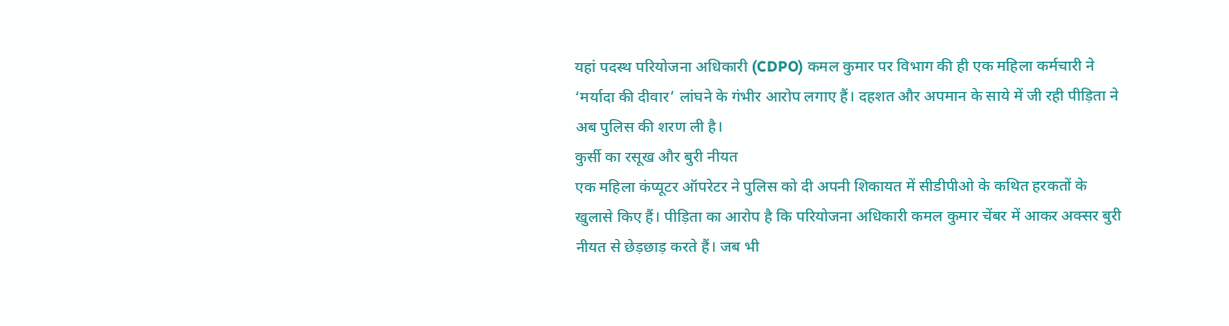यहां पदस्थ परियोजना अधिकारी (CDPO) कमल कुमार पर विभाग की ही एक महिला कर्मचारी ने ‘मर्यादा की दीवार’ लांघने के गंभीर आरोप लगाए हैं। दहशत और अपमान के साये में जी रही पीड़िता ने अब पुलिस की शरण ली है।
कुर्सी का रसूख और बुरी नीयत
एक महिला कंप्यूटर ऑपरेटर ने पुलिस को दी अपनी शिकायत में सीडीपीओ के कथित हरकतों के खुलासे किए हैं। पीड़िता का आरोप है कि परियोजना अधिकारी कमल कुमार चेंबर में आकर अक्सर बुरी नीयत से छेड़छाड़ करते हैं। जब भी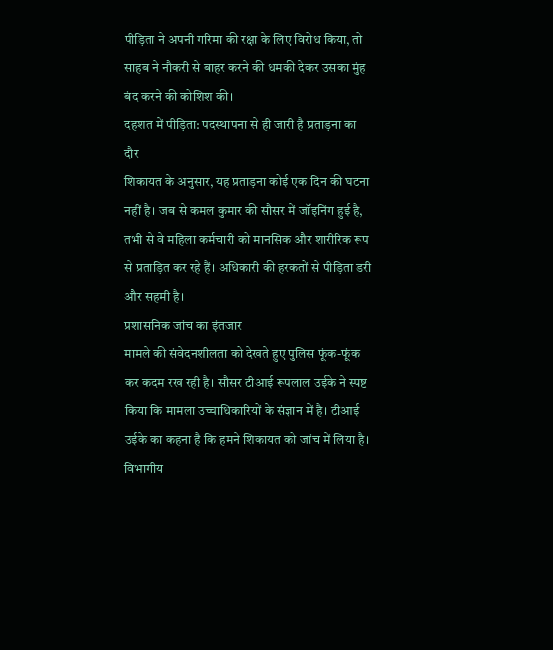पीड़िता ने अपनी गरिमा की रक्षा के लिए विरोध किया, तो साहब ने नौकरी से बाहर करने की धमकी देकर उसका मुंह बंद करने की कोशिश की।
दहशत में पीड़िता: पदस्थापना से ही जारी है प्रताड़ना का दौर
शिकायत के अनुसार, यह प्रताड़ना कोई एक दिन की घटना नहीं है। जब से कमल कुमार की सौसर में जॉइनिंग हुई है, तभी से वे महिला कर्मचारी को मानसिक और शारीरिक रूप से प्रताड़ित कर रहे हैं। अधिकारी की हरकतों से पीड़िता डरी और सहमी है।
प्रशासनिक जांच का इंतजार
मामले की संवेदनशीलता को देखते हुए पुलिस फूंक-फूंक कर कदम रख रही है। सौसर टीआई रूपलाल उईके ने स्पष्ट किया कि मामला उच्चाधिकारियों के संज्ञान में है। टीआई उईके का कहना है कि हमने शिकायत को जांच में लिया है। विभागीय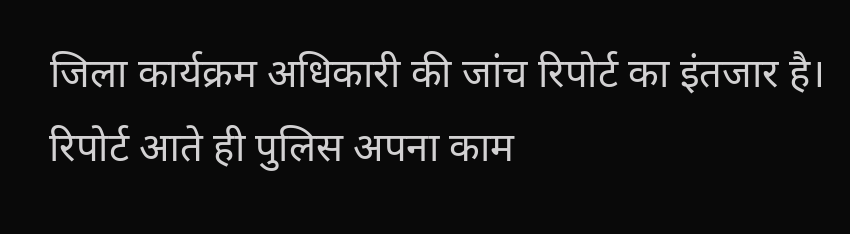जिला कार्यक्रम अधिकारी की जांच रिपोर्ट का इंतजार है। रिपोर्ट आते ही पुलिस अपना काम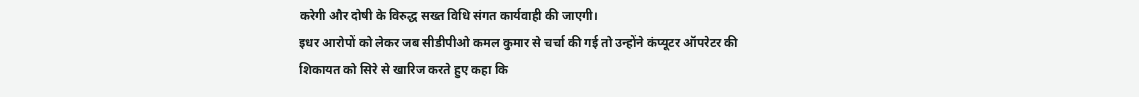करेगी और दोषी के विरुद्ध सख्त विधि संगत कार्यवाही की जाएगी।
इधर आरोपों को लेकर जब सीडीपीओ कमल कुमार से चर्चा की गई तो उन्होंने कंप्यूटर ऑपरेटर की शिकायत को सिरे से खारिज करते हुए कहा कि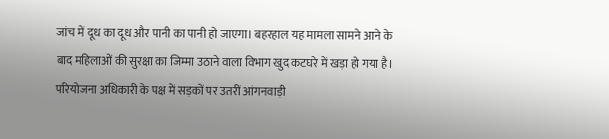जांच में दूध का दूध और पानी का पानी हो जाएगा। बहरहाल यह मामला सामने आने के बाद महिलाओं की सुरक्षा का जिम्मा उठाने वाला विभाग खुद कटघरे में खड़ा हो गया है।
परियोजना अधिकारी के पक्ष में सड़कों पर उतरीं आंगनवाड़ी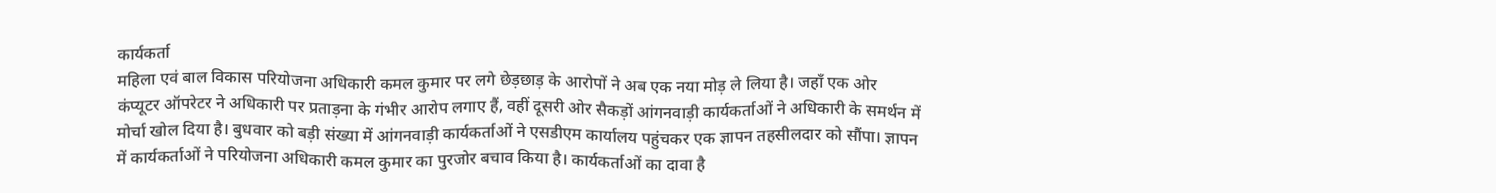कार्यकर्ता
महिला एवं बाल विकास परियोजना अधिकारी कमल कुमार पर लगे छेड़छाड़ के आरोपों ने अब एक नया मोड़ ले लिया है। जहाँ एक ओर कंप्यूटर ऑपरेटर ने अधिकारी पर प्रताड़ना के गंभीर आरोप लगाए हैं, वहीं दूसरी ओर सैकड़ों आंगनवाड़ी कार्यकर्ताओं ने अधिकारी के समर्थन में मोर्चा खोल दिया है। बुधवार को बड़ी संख्या में आंगनवाड़ी कार्यकर्ताओं ने एसडीएम कार्यालय पहुंचकर एक ज्ञापन तहसीलदार को सौंपा। ज्ञापन में कार्यकर्ताओं ने परियोजना अधिकारी कमल कुमार का पुरजोर बचाव किया है। कार्यकर्ताओं का दावा है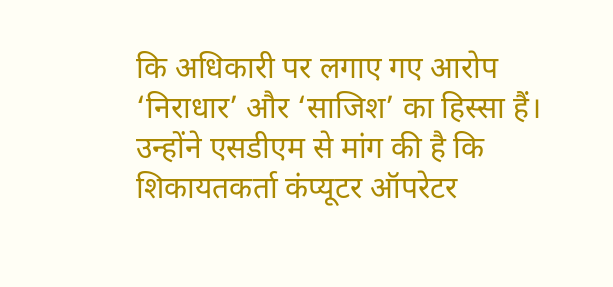कि अधिकारी पर लगाए गए आरोप ‘निराधार’ और ‘साजिश’ का हिस्सा हैं। उन्होंने एसडीएम से मांग की है कि शिकायतकर्ता कंप्यूटर ऑपरेटर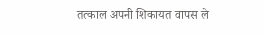तत्काल अपनी शिकायत वापस ले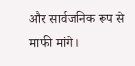और सार्वजनिक रूप से माफी मांगे।